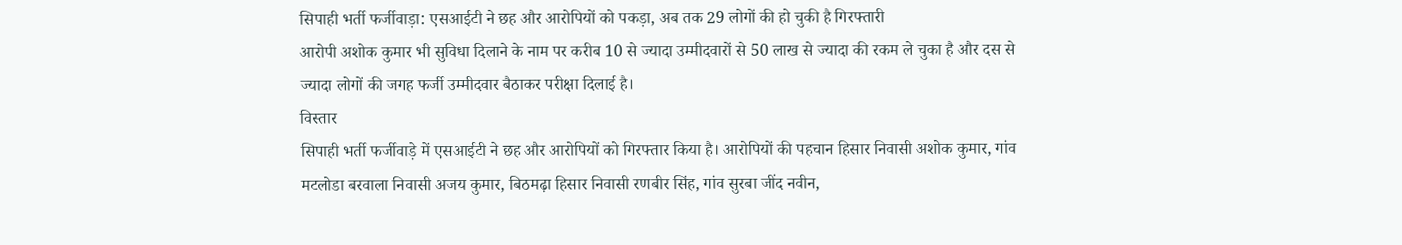सिपाही भर्ती फर्जीवाड़ा: एसआईटी ने छह और आरोपियों को पकड़ा, अब तक 29 लोगों की हो चुकी है गिरफ्तारी
आरोपी अशोक कुमार भी सुविधा दिलाने के नाम पर करीब 10 से ज्यादा उम्मीदवारों से 50 लाख से ज्यादा की रकम ले चुका है और दस से ज्यादा लोगों की जगह फर्जी उम्मीदवार बैठाकर परीक्षा दिलाई है।
विस्तार
सिपाही भर्ती फर्जीवाड़े में एसआईटी ने छह और आरोपियों को गिरफ्तार किया है। आरोपियों की पहचान हिसार निवासी अशोक कुमार, गांव मटलोडा बरवाला निवासी अजय कुमार, बिठमढ़ा हिसार निवासी रणबीर सिंह, गांव सुरबा जींद नवीन,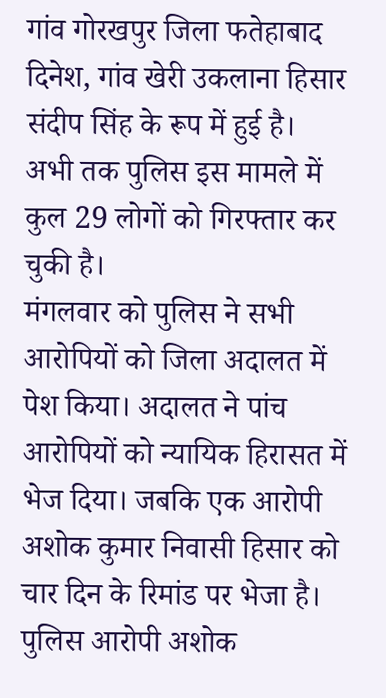गांव गोरखपुर जिला फतेहाबाद दिनेश, गांव खेरी उकलाना हिसार संदीप सिंह के रूप में हुई है। अभी तक पुलिस इस मामले में कुल 29 लोगों को गिरफ्तार कर चुकी है।
मंगलवार को पुलिस ने सभी आरोपियों को जिला अदालत में पेश किया। अदालत ने पांच आरोपियों को न्यायिक हिरासत में भेज दिया। जबकि एक आरोपी अशोक कुमार निवासी हिसार को चार दिन के रिमांड पर भेजा है। पुलिस आरोपी अशोक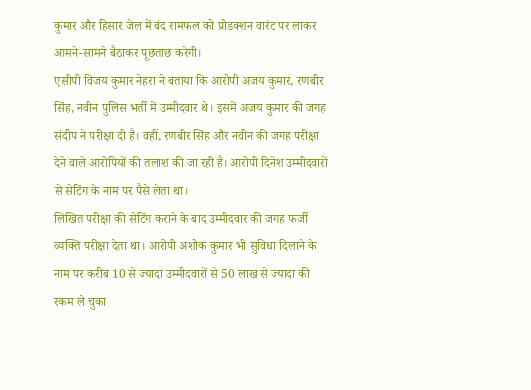कुमार और हिसार जेल में बंद रामफल को प्रोडक्शन वारंट पर लाकर आमने-सामने बैठाकर पूछताछ करेगी।
एसीपी विजय कुमार नेहरा ने बताया कि आरोपी अजय कुमार, रणबीर सिंह, नवीन पुलिस भर्ती में उम्मीदवार थे। इसमें अजय कुमार की जगह संदीप ने परीक्षा दी है। वहीं, रणबीर सिंह और नवीन की जगह परीक्षा देने वाले आरोपियों की तलाश की जा रही है। आरोपी दिनेश उम्मीदवारों से सेटिंग के नाम पर पैसे लेता था।
लिखित परीक्षा की सेटिंग कराने के बाद उम्मीदवार की जगह फर्जी व्यक्ति परीक्षा देता था। आरोपी अशोक कुमार भी सुविधा दिलाने के नाम पर करीब 10 से ज्यादा उम्मीदवारों से 50 लाख से ज्यादा की रकम ले चुका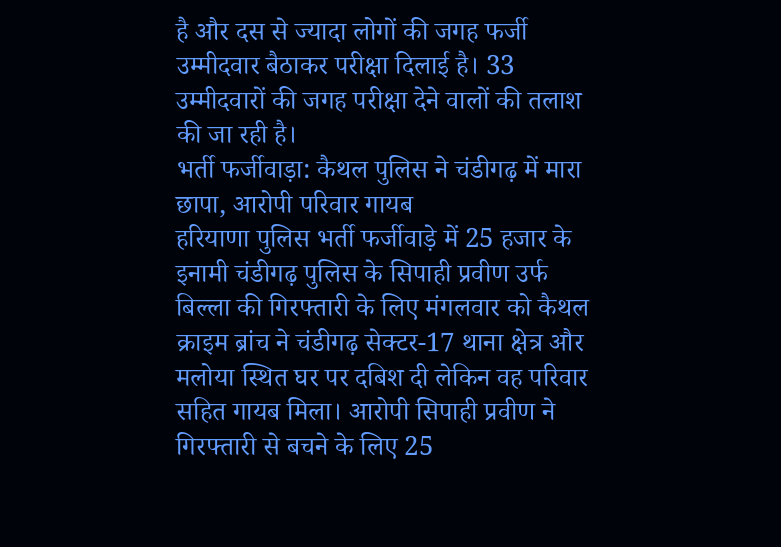है और दस से ज्यादा लोगों की जगह फर्जी उम्मीदवार बैठाकर परीक्षा दिलाई है। 33 उम्मीदवारों की जगह परीक्षा देने वालों की तलाश की जा रही है।
भर्ती फर्जीवाड़ा: कैथल पुलिस ने चंडीगढ़ में मारा छापा, आरोपी परिवार गायब
हरियाणा पुलिस भर्ती फर्जीवाड़े में 25 हजार के इनामी चंडीगढ़ पुलिस के सिपाही प्रवीण उर्फ बिल्ला की गिरफ्तारी के लिए मंगलवार को कैथल क्राइम ब्रांच ने चंडीगढ़ सेक्टर-17 थाना क्षेत्र और मलोया स्थित घर पर दबिश दी लेकिन वह परिवार सहित गायब मिला। आरोपी सिपाही प्रवीण ने गिरफ्तारी से बचने के लिए 25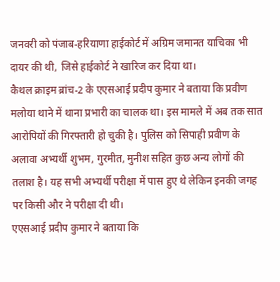जनवरी को पंजाब-हरियाणा हाईकोर्ट में अग्रिम जमानत याचिका भी दायर की थी, जिसे हाईकोर्ट ने खारिज कर दिया था।
कैथल क्राइम ब्रांच-2 के एएसआई प्रदीप कुमार ने बताया कि प्रवीण मलोया थाने में थाना प्रभारी का चालक था। इस मामले में अब तक सात आरोपियों की गिरफ्तारी हो चुकी है। पुलिस को सिपाही प्रवीण के अलावा अभ्यर्थी शुभम, गुरमीत, मुनीश सहित कुछ अन्य लोगों की तलाश है। यह सभी अभ्यर्थी परीक्षा में पास हुए थे लेकिन इनकी जगह पर किसी और ने परीक्षा दी थी।
एएसआई प्रदीप कुमार ने बताया कि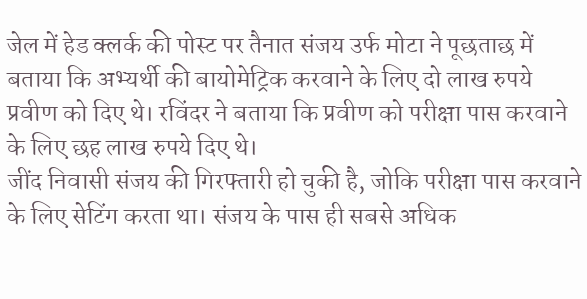जेल में हेड क्लर्क की पोस्ट पर तैनात संजय उर्फ मोटा ने पूछताछ में बताया कि अभ्यर्थी की बायोमेट्रिक करवाने के लिए दो लाख रुपये प्रवीण को दिए थे। रविंदर ने बताया कि प्रवीण को परीक्षा पास करवाने के लिए छह लाख रुपये दिए थे।
जींद निवासी संजय की गिरफ्तारी हो चुकी है, जोकि परीक्षा पास करवाने के लिए सेटिंग करता था। संजय के पास ही सबसे अधिक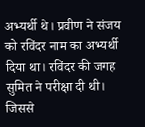अभ्यर्थी थे। प्रवीण ने संजय को रविंदर नाम का अभ्यर्थी दिया था। रविंदर की जगह सुमित ने परीक्षा दी थी। जिससे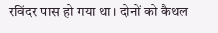रविंदर पास हो गया था। दोनों को कैथल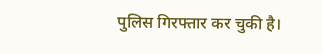पुलिस गिरफ्तार कर चुकी है।